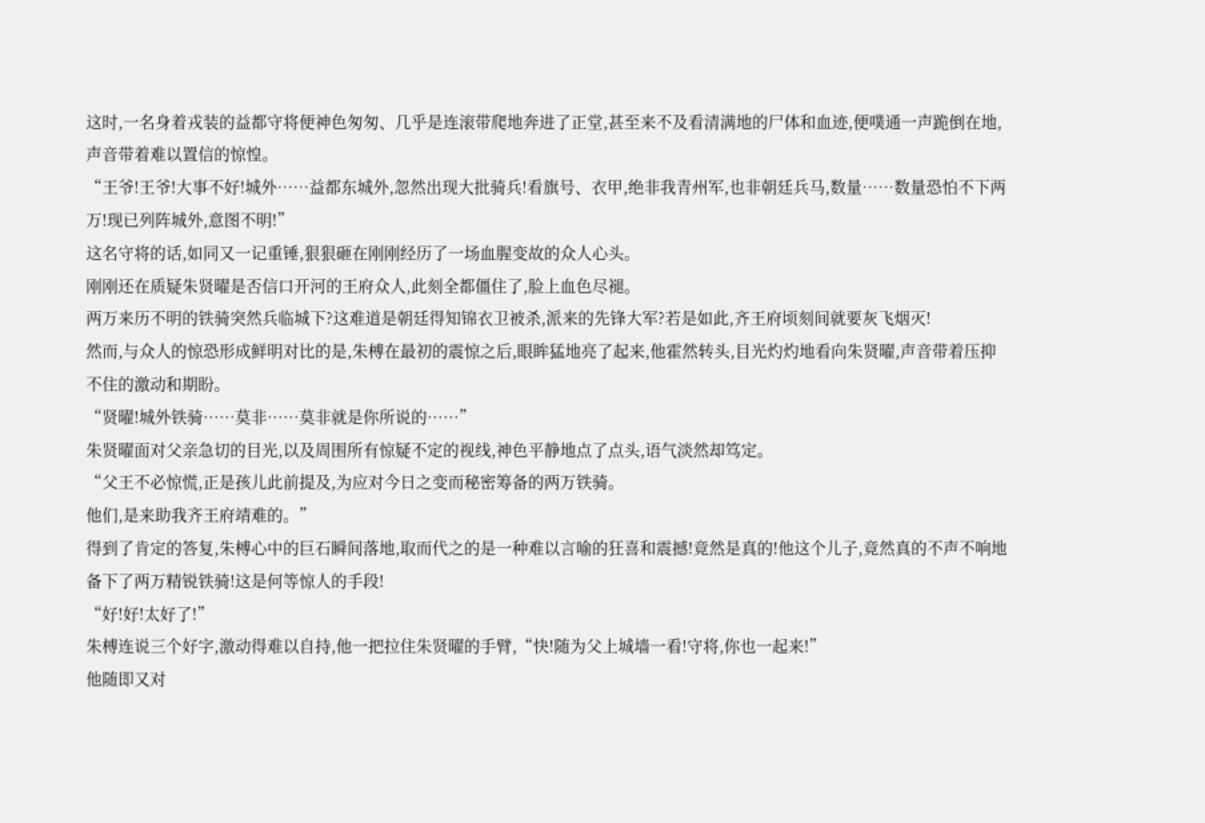这时,一名身着戎装的益都守将便神色匆匆、几乎是连滚带爬地奔进了正堂,甚至来不及看清满地的尸体和血迹,便噗通一声跪倒在地,声音带着难以置信的惊惶。
“王爷!王爷!大事不好!城外……益都东城外,忽然出现大批骑兵!看旗号、衣甲,绝非我青州军,也非朝廷兵马,数量……数量恐怕不下两万!现已列阵城外,意图不明!”
这名守将的话,如同又一记重锤,狠狠砸在刚刚经历了一场血腥变故的众人心头。
刚刚还在质疑朱贤曜是否信口开河的王府众人,此刻全都僵住了,脸上血色尽褪。
两万来历不明的铁骑突然兵临城下?这难道是朝廷得知锦衣卫被杀,派来的先锋大军?若是如此,齐王府顷刻间就要灰飞烟灭!
然而,与众人的惊恐形成鲜明对比的是,朱榑在最初的震惊之后,眼眸猛地亮了起来,他霍然转头,目光灼灼地看向朱贤曜,声音带着压抑不住的激动和期盼。
“贤曜!城外铁骑……莫非……莫非就是你所说的……”
朱贤曜面对父亲急切的目光,以及周围所有惊疑不定的视线,神色平静地点了点头,语气淡然却笃定。
“父王不必惊慌,正是孩儿此前提及,为应对今日之变而秘密筹备的两万铁骑。
他们,是来助我齐王府靖难的。”
得到了肯定的答复,朱榑心中的巨石瞬间落地,取而代之的是一种难以言喻的狂喜和震撼!竟然是真的!他这个儿子,竟然真的不声不响地备下了两万精锐铁骑!这是何等惊人的手段!
“好!好!太好了!”
朱榑连说三个好字,激动得难以自持,他一把拉住朱贤曜的手臂,“快!随为父上城墙一看!守将,你也一起来!”
他随即又对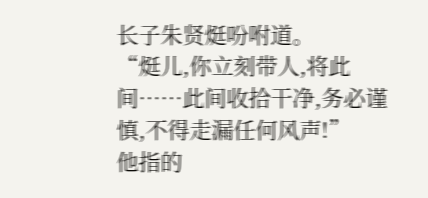长子朱贤烶吩咐道。
“烶儿,你立刻带人,将此间……此间收拾干净,务必谨慎,不得走漏任何风声!”
他指的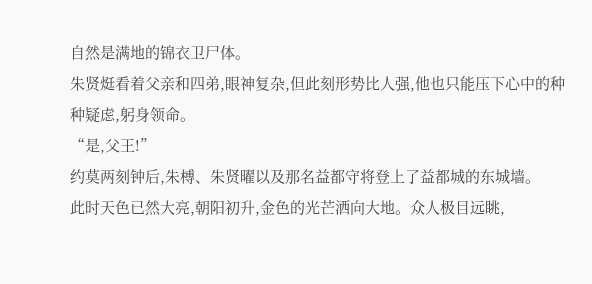自然是满地的锦衣卫尸体。
朱贤烶看着父亲和四弟,眼神复杂,但此刻形势比人强,他也只能压下心中的种种疑虑,躬身领命。
“是,父王!”
约莫两刻钟后,朱榑、朱贤曜以及那名益都守将登上了益都城的东城墙。
此时天色已然大亮,朝阳初升,金色的光芒洒向大地。众人极目远眺,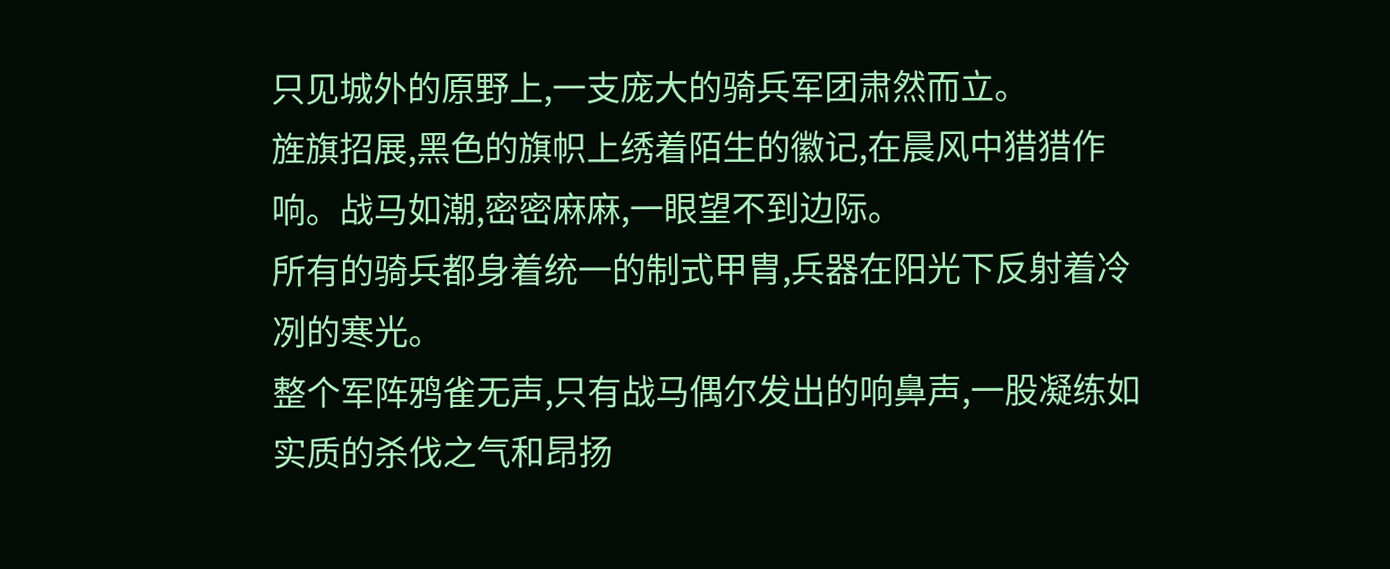只见城外的原野上,一支庞大的骑兵军团肃然而立。
旌旗招展,黑色的旗帜上绣着陌生的徽记,在晨风中猎猎作响。战马如潮,密密麻麻,一眼望不到边际。
所有的骑兵都身着统一的制式甲胄,兵器在阳光下反射着冷冽的寒光。
整个军阵鸦雀无声,只有战马偶尔发出的响鼻声,一股凝练如实质的杀伐之气和昂扬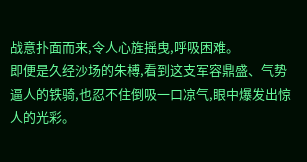战意扑面而来,令人心旌摇曳,呼吸困难。
即便是久经沙场的朱榑,看到这支军容鼎盛、气势逼人的铁骑,也忍不住倒吸一口凉气,眼中爆发出惊人的光彩。